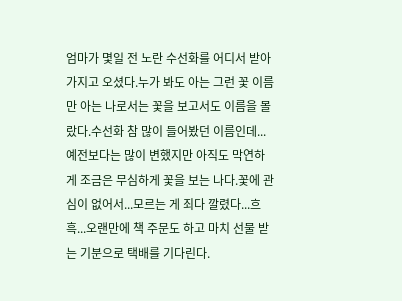엄마가 몇일 전 노란 수선화를 어디서 받아가지고 오셨다.누가 봐도 아는 그런 꽃 이름만 아는 나로서는 꽃을 보고서도 이름을 몰랐다.수선화 참 많이 들어봤던 이름인데...예전보다는 많이 변했지만 아직도 막연하게 조금은 무심하게 꽃을 보는 나다.꽃에 관심이 없어서...모르는 게 죄다 깔렸다...흐흑...오랜만에 책 주문도 하고 마치 선물 받는 기분으로 택배를 기다린다.